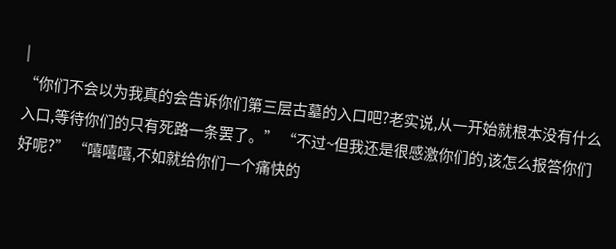|
“你们不会以为我真的会告诉你们第三层古墓的入口吧?老实说,从一开始就根本没有什么入口,等待你们的只有死路一条罢了。” “不过~但我还是很感激你们的,该怎么报答你们好呢?” “嘻嘻嘻,不如就给你们一个痛快的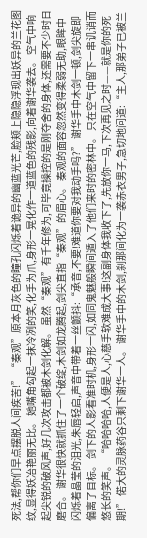死法,帮你们早点摆脱人间疾苦!” “秦观”原本月灰色的瞳孔闪烁着诡异的幽蓝光芒,脸颊上隐隐浮现出妖异的兰花图纹,显得妖冶艳丽无比。 她嘴角勾起一抹冷冽的笑,化手为爪,身形一晃化作一道蓝色的残影,向着谢华袭去。 空气中响起尖锐的破风声,好几次攻击都被木剑化解。 虽然“秦观”有千年修为,可毕竟操控的是刚夺舍的身体,还需要不少时日磨合。 谢华很快就抓住了一个破绽,木剑如龙腾起,剑尖直指“秦观”的眉心。 秦观的面容忽然变得柔弱无助,眼眸中闪烁着晶莹的泪光,朱唇轻启,声音中带着一丝颤抖:“承音,不要!难道你要对我动手吗?” 谢华手中木剑一顿,剑尖旋即偏离了目标。 剑下的人影看准时机,身形一闪,如同鬼魅般瞬间遁入了他们来时的密林中。 只在空气中留下一串讥诮而悠长的笑声。 “哈哈哈哈,人便是人,心慈手软难成大事!这副身体我收下了,先放你一马,下次再见之时——就是你的死期!” 偌大的灵脉药谷只剩下谢华一人。 谢华手中的木剑,刹那间化为一袭赤衣男子,急切地问道:“主人,那弟子已被兰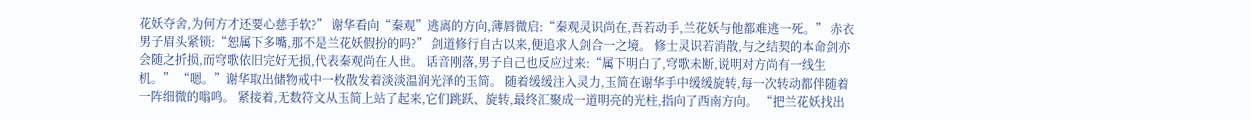花妖夺舍,为何方才还要心慈手软?” 谢华看向“秦观”逃离的方向,薄唇微启:“秦观灵识尚在,吾若动手,兰花妖与他都难逃一死。” 赤衣男子眉头紧锁:“恕属下多嘴,那不是兰花妖假扮的吗?” 剑道修行自古以来,便追求人剑合一之境。 修士灵识若消散,与之结契的本命剑亦会随之折损,而穹歌依旧完好无损,代表秦观尚在人世。 话音刚落,男子自己也反应过来:“属下明白了,穹歌未断,说明对方尚有一线生机。” “嗯。”谢华取出储物戒中一枚散发着淡淡温润光泽的玉简。 随着缓缓注入灵力,玉简在谢华手中缓缓旋转,每一次转动都伴随着一阵细微的嗡鸣。 紧接着,无数符文从玉简上站了起来,它们跳跃、旋转,最终汇聚成一道明亮的光柱,指向了西南方向。 “把兰花妖找出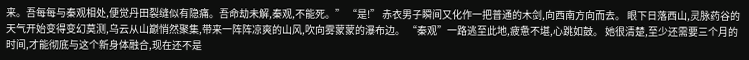来。吾每每与秦观相处,便觉丹田裂缝似有隐痛。吾命劫未解,秦观,不能死。” “是!” 赤衣男子瞬间又化作一把普通的木剑,向西南方向而去。 眼下日落西山,灵脉药谷的天气开始变得变幻莫测,乌云从山巅悄然聚集,带来一阵阵凉爽的山风,吹向雾蒙蒙的瀑布边。 “秦观”一路逃至此地,疲惫不堪,心跳如鼓。 她很清楚,至少还需要三个月的时间,才能彻底与这个新身体融合,现在还不是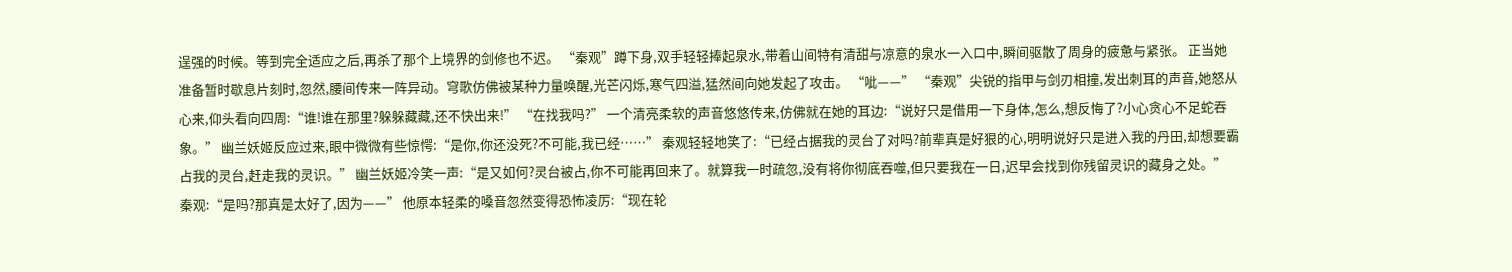逞强的时候。等到完全适应之后,再杀了那个上境界的剑修也不迟。 “秦观”蹲下身,双手轻轻捧起泉水,带着山间特有清甜与凉意的泉水一入口中,瞬间驱散了周身的疲惫与紧张。 正当她准备暂时歇息片刻时,忽然,腰间传来一阵异动。穹歌仿佛被某种力量唤醒,光芒闪烁,寒气四溢,猛然间向她发起了攻击。 “呲——” “秦观”尖锐的指甲与剑刃相撞,发出刺耳的声音,她怒从心来,仰头看向四周:“谁!谁在那里?躲躲藏藏,还不快出来!” “在找我吗?” 一个清亮柔软的声音悠悠传来,仿佛就在她的耳边:“说好只是借用一下身体,怎么,想反悔了?小心贪心不足蛇吞象。” 幽兰妖姬反应过来,眼中微微有些惊愕:“是你,你还没死?不可能,我已经……” 秦观轻轻地笑了:“已经占据我的灵台了对吗?前辈真是好狠的心,明明说好只是进入我的丹田,却想要霸占我的灵台,赶走我的灵识。” 幽兰妖姬冷笑一声:“是又如何?灵台被占,你不可能再回来了。就算我一时疏忽,没有将你彻底吞噬,但只要我在一日,迟早会找到你残留灵识的藏身之处。” 秦观:“是吗?那真是太好了,因为——” 他原本轻柔的嗓音忽然变得恐怖凌厉:“现在轮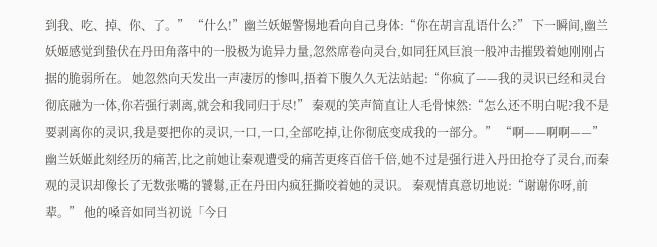到我、吃、掉、你、了。” “什么!”幽兰妖姬警惕地看向自己身体:“你在胡言乱语什么?” 下一瞬间,幽兰妖姬感觉到蛰伏在丹田角落中的一股极为诡异力量,忽然席卷向灵台,如同狂风巨浪一般冲击摧毁着她刚刚占据的脆弱所在。 她忽然向天发出一声凄厉的惨叫,捂着下腹久久无法站起:“你疯了——我的灵识已经和灵台彻底融为一体,你若强行剥离,就会和我同归于尽!” 秦观的笑声简直让人毛骨悚然:“怎么还不明白呢?我不是要剥离你的灵识,我是要把你的灵识,一口,一口,全部吃掉,让你彻底变成我的一部分。” “啊——啊啊——” 幽兰妖姬此刻经历的痛苦,比之前她让秦观遭受的痛苦更疼百倍千倍,她不过是强行进入丹田抢夺了灵台,而秦观的灵识却像长了无数张嘴的饕鬄,正在丹田内疯狂撕咬着她的灵识。 秦观情真意切地说:“谢谢你呀,前辈。” 他的嗓音如同当初说「今日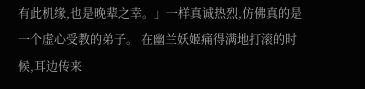有此机缘,也是晚辈之幸。」一样真诚热烈,仿佛真的是一个虚心受教的弟子。 在幽兰妖姬痛得满地打滚的时候,耳边传来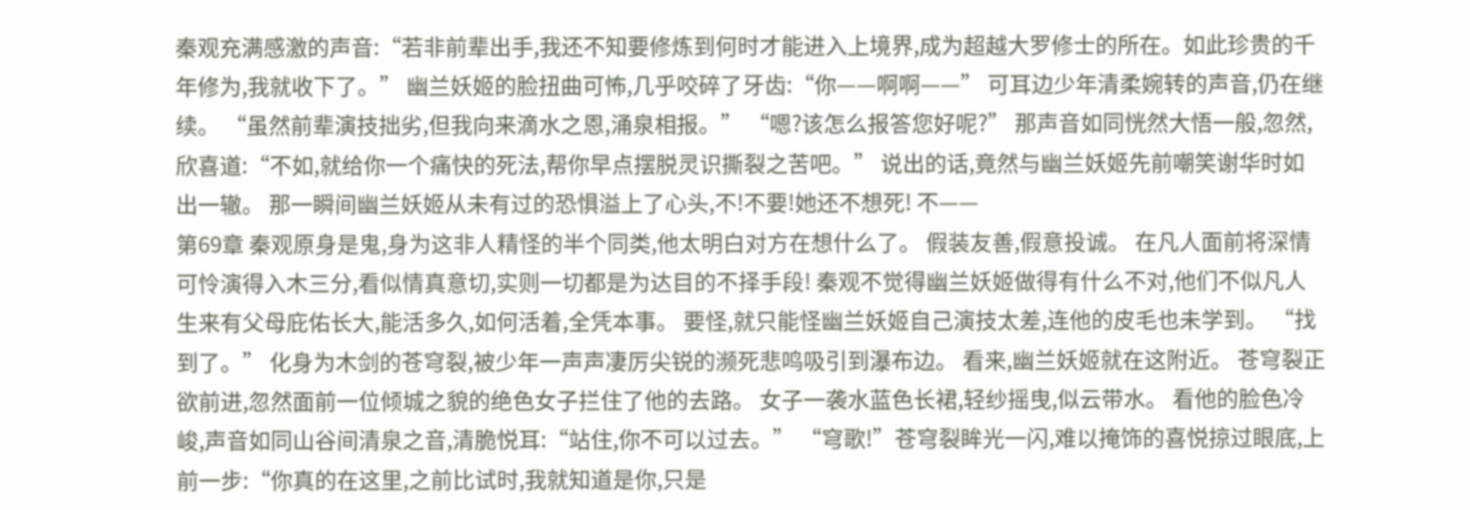秦观充满感激的声音:“若非前辈出手,我还不知要修炼到何时才能进入上境界,成为超越大罗修士的所在。如此珍贵的千年修为,我就收下了。” 幽兰妖姬的脸扭曲可怖,几乎咬碎了牙齿:“你——啊啊——” 可耳边少年清柔婉转的声音,仍在继续。 “虽然前辈演技拙劣,但我向来滴水之恩,涌泉相报。” “嗯?该怎么报答您好呢?” 那声音如同恍然大悟一般,忽然,欣喜道:“不如,就给你一个痛快的死法,帮你早点摆脱灵识撕裂之苦吧。” 说出的话,竟然与幽兰妖姬先前嘲笑谢华时如出一辙。 那一瞬间幽兰妖姬从未有过的恐惧溢上了心头,不!不要!她还不想死! 不——
第69章 秦观原身是鬼,身为这非人精怪的半个同类,他太明白对方在想什么了。 假装友善,假意投诚。 在凡人面前将深情可怜演得入木三分,看似情真意切,实则一切都是为达目的不择手段! 秦观不觉得幽兰妖姬做得有什么不对,他们不似凡人生来有父母庇佑长大,能活多久,如何活着,全凭本事。 要怪,就只能怪幽兰妖姬自己演技太差,连他的皮毛也未学到。 “找到了。” 化身为木剑的苍穹裂,被少年一声声凄厉尖锐的濒死悲鸣吸引到瀑布边。 看来,幽兰妖姬就在这附近。 苍穹裂正欲前进,忽然面前一位倾城之貌的绝色女子拦住了他的去路。 女子一袭水蓝色长裙,轻纱摇曳,似云带水。 看他的脸色冷峻,声音如同山谷间清泉之音,清脆悦耳:“站住,你不可以过去。” “穹歌!”苍穹裂眸光一闪,难以掩饰的喜悦掠过眼底,上前一步:“你真的在这里,之前比试时,我就知道是你,只是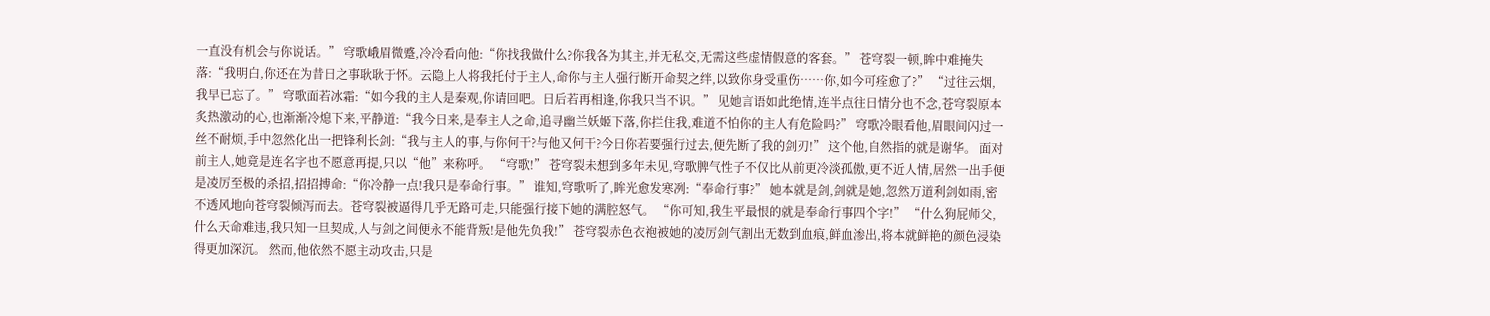一直没有机会与你说话。” 穹歌峨眉微蹙,冷冷看向他:“你找我做什么?你我各为其主,并无私交,无需这些虚情假意的客套。” 苍穹裂一顿,眸中难掩失落:“我明白,你还在为昔日之事耿耿于怀。云隐上人将我托付于主人,命你与主人强行断开命契之绊,以致你身受重伤……你,如今可痊愈了?” “过往云烟,我早已忘了。” 穹歌面若冰霜:“如今我的主人是秦观,你请回吧。日后若再相逢,你我只当不识。” 见她言语如此绝情,连半点往日情分也不念,苍穹裂原本炙热激动的心,也渐渐冷熄下来,平静道:“我今日来,是奉主人之命,追寻幽兰妖姬下落,你拦住我,难道不怕你的主人有危险吗?” 穹歌冷眼看他,眉眼间闪过一丝不耐烦,手中忽然化出一把锋利长剑:“我与主人的事,与你何干?与他又何干?今日你若要强行过去,便先断了我的剑刃!” 这个他,自然指的就是谢华。 面对前主人,她竟是连名字也不愿意再提,只以“他”来称呼。 “穹歌!” 苍穹裂未想到多年未见,穹歌脾气性子不仅比从前更冷淡孤傲,更不近人情,居然一出手便是凌厉至极的杀招,招招搏命:“你冷静一点!我只是奉命行事。” 谁知,穹歌听了,眸光愈发寒冽:“奉命行事?” 她本就是剑,剑就是她,忽然万道利剑如雨,密不透风地向苍穹裂倾泻而去。苍穹裂被逼得几乎无路可走,只能强行接下她的满腔怒气。 “你可知,我生平最恨的就是奉命行事四个字!” “什么狗屁师父,什么天命难违,我只知一旦契成,人与剑之间便永不能背叛!是他先负我!” 苍穹裂赤色衣袍被她的凌厉剑气割出无数到血痕,鲜血渗出,将本就鲜艳的颜色浸染得更加深沉。 然而,他依然不愿主动攻击,只是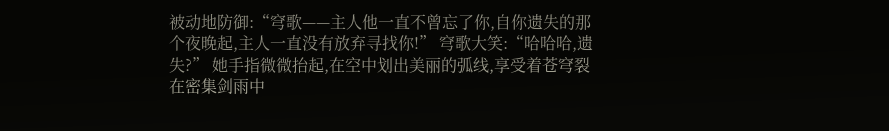被动地防御:“穹歌——主人他一直不曾忘了你,自你遗失的那个夜晚起,主人一直没有放弃寻找你!” 穹歌大笑:“哈哈哈,遗失?” 她手指微微抬起,在空中划出美丽的弧线,享受着苍穹裂在密集剑雨中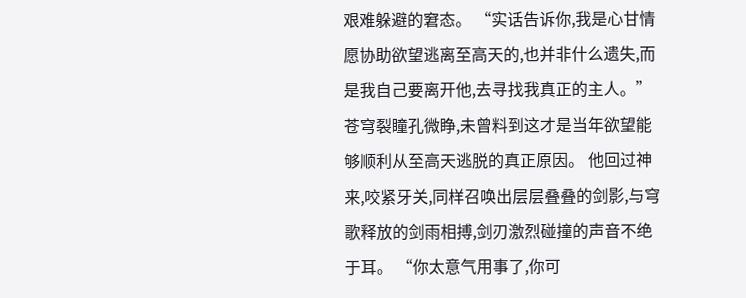艰难躲避的窘态。 “实话告诉你,我是心甘情愿协助欲望逃离至高天的,也并非什么遗失,而是我自己要离开他,去寻找我真正的主人。” 苍穹裂瞳孔微睁,未曾料到这才是当年欲望能够顺利从至高天逃脱的真正原因。 他回过神来,咬紧牙关,同样召唤出层层叠叠的剑影,与穹歌释放的剑雨相搏,剑刃激烈碰撞的声音不绝于耳。 “你太意气用事了,你可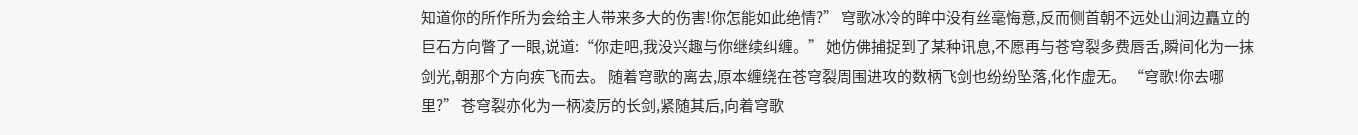知道你的所作所为会给主人带来多大的伤害!你怎能如此绝情?” 穹歌冰冷的眸中没有丝毫悔意,反而侧首朝不远处山涧边矗立的巨石方向瞥了一眼,说道:“你走吧,我没兴趣与你继续纠缠。” 她仿佛捕捉到了某种讯息,不愿再与苍穹裂多费唇舌,瞬间化为一抹剑光,朝那个方向疾飞而去。 随着穹歌的离去,原本缠绕在苍穹裂周围进攻的数柄飞剑也纷纷坠落,化作虚无。 “穹歌!你去哪里?” 苍穹裂亦化为一柄凌厉的长剑,紧随其后,向着穹歌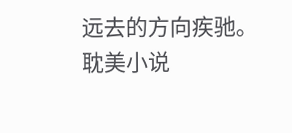远去的方向疾驰。
耽美小说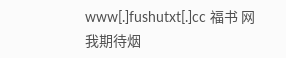www[.]fushutxt[.]cc 福书 网
我期待烟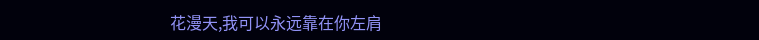花漫天,我可以永远靠在你左肩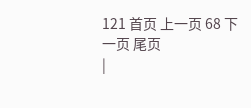121 首页 上一页 68 下一页 尾页
|